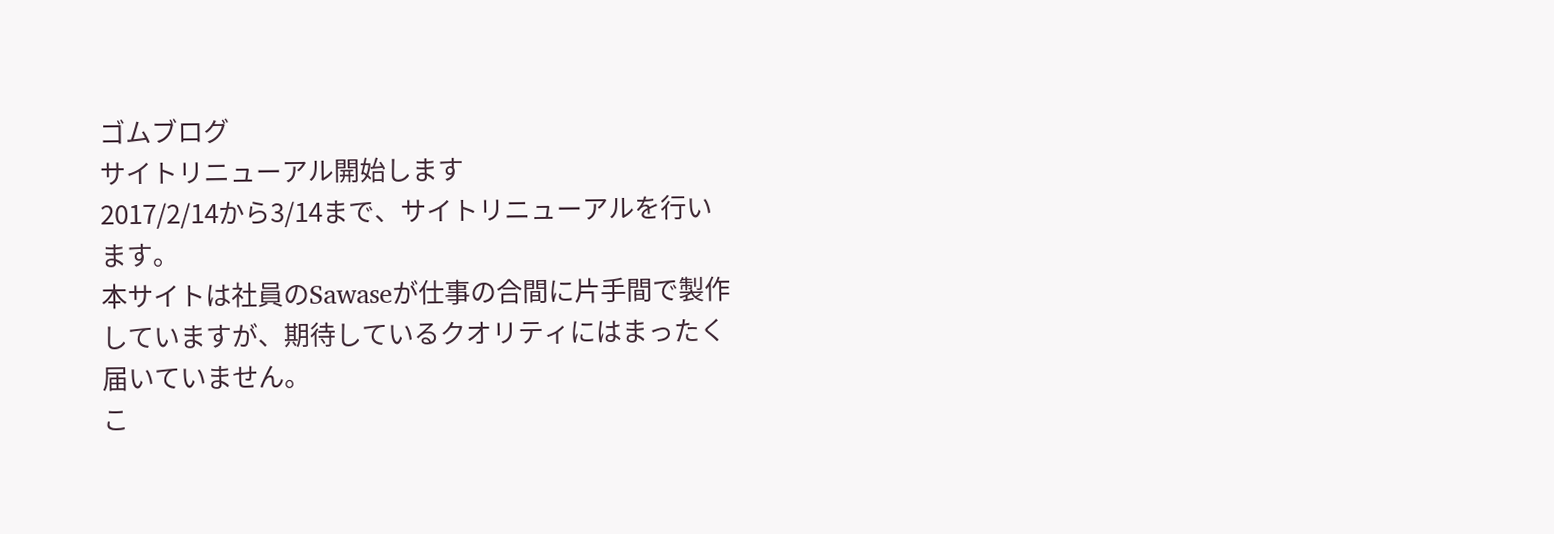ゴムブログ
サイトリニューアル開始します
2017/2/14から3/14まで、サイトリニューアルを行います。
本サイトは社員のSawaseが仕事の合間に片手間で製作していますが、期待しているクオリティにはまったく届いていません。
こ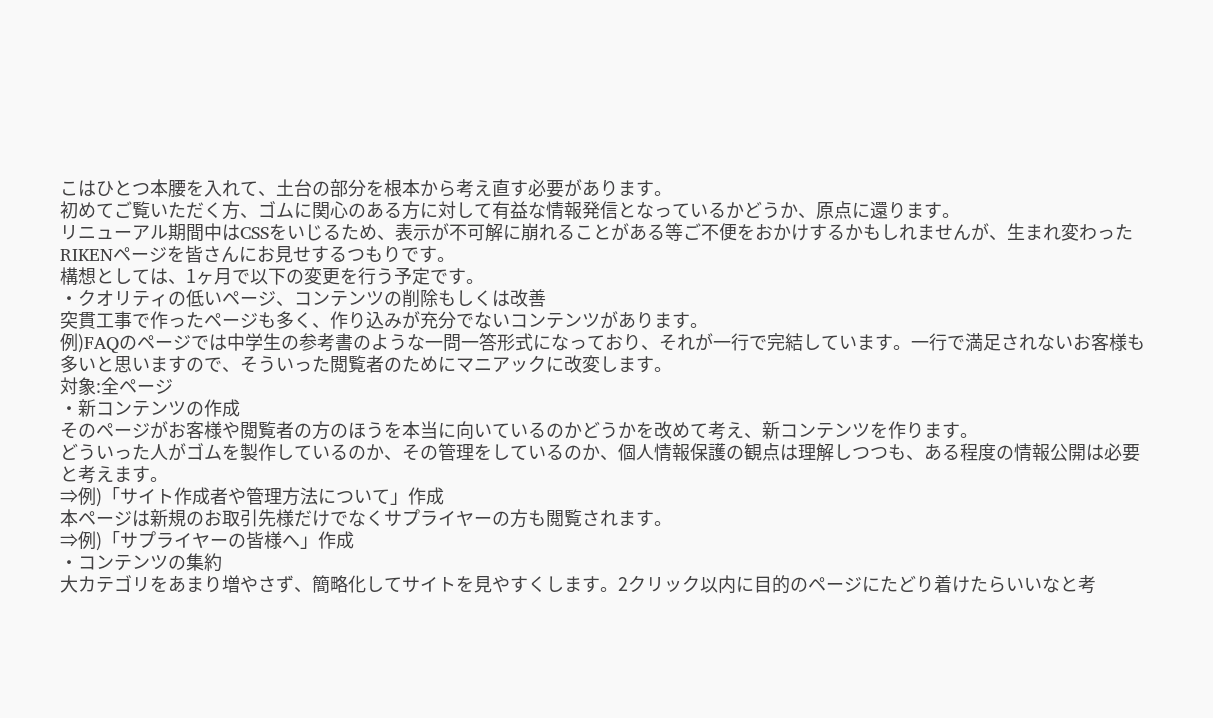こはひとつ本腰を入れて、土台の部分を根本から考え直す必要があります。
初めてご覧いただく方、ゴムに関心のある方に対して有益な情報発信となっているかどうか、原点に還ります。
リニューアル期間中はCSSをいじるため、表示が不可解に崩れることがある等ご不便をおかけするかもしれませんが、生まれ変わったRIKENページを皆さんにお見せするつもりです。
構想としては、1ヶ月で以下の変更を行う予定です。
・クオリティの低いページ、コンテンツの削除もしくは改善
突貫工事で作ったページも多く、作り込みが充分でないコンテンツがあります。
例)FAQのページでは中学生の参考書のような一問一答形式になっており、それが一行で完結しています。一行で満足されないお客様も多いと思いますので、そういった閲覧者のためにマニアックに改変します。
対象:全ページ
・新コンテンツの作成
そのページがお客様や閲覧者の方のほうを本当に向いているのかどうかを改めて考え、新コンテンツを作ります。
どういった人がゴムを製作しているのか、その管理をしているのか、個人情報保護の観点は理解しつつも、ある程度の情報公開は必要と考えます。
⇒例)「サイト作成者や管理方法について」作成
本ページは新規のお取引先様だけでなくサプライヤーの方も閲覧されます。
⇒例)「サプライヤーの皆様へ」作成
・コンテンツの集約
大カテゴリをあまり増やさず、簡略化してサイトを見やすくします。2クリック以内に目的のページにたどり着けたらいいなと考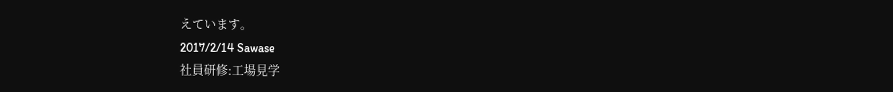えています。
2017/2/14 Sawase
社員研修:工場見学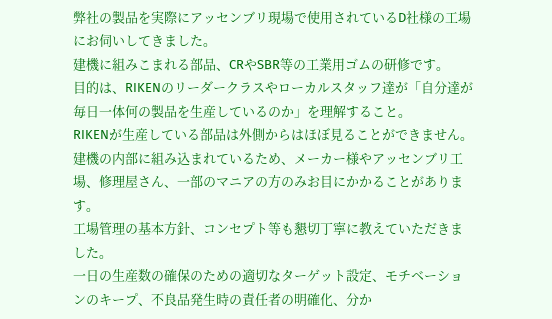弊社の製品を実際にアッセンブリ現場で使用されているD社様の工場にお伺いしてきました。
建機に組みこまれる部品、CRやSBR等の工業用ゴムの研修です。
目的は、RIKENのリーダークラスやローカルスタッフ達が「自分達が毎日一体何の製品を生産しているのか」を理解すること。
RIKENが生産している部品は外側からはほぼ見ることができません。
建機の内部に組み込まれているため、メーカー様やアッセンブリ工場、修理屋さん、一部のマニアの方のみお目にかかることがあります。
工場管理の基本方針、コンセプト等も懇切丁寧に教えていただきました。
一日の生産数の確保のための適切なターゲット設定、モチベーションのキープ、不良品発生時の責任者の明確化、分か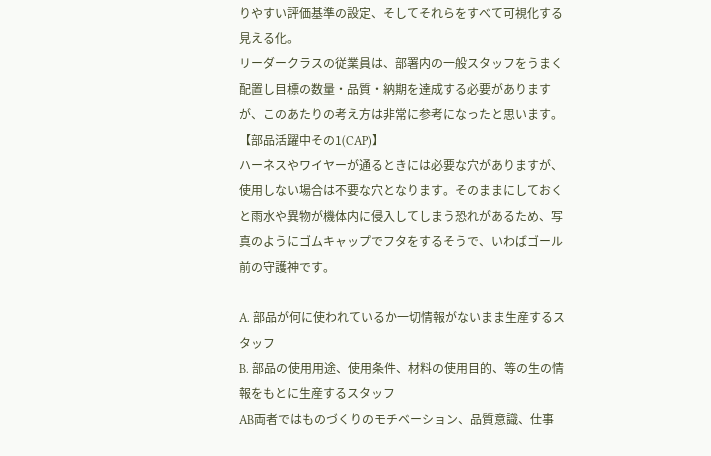りやすい評価基準の設定、そしてそれらをすべて可視化する見える化。
リーダークラスの従業員は、部署内の一般スタッフをうまく配置し目標の数量・品質・納期を達成する必要がありますが、このあたりの考え方は非常に参考になったと思います。
【部品活躍中その1(CAP)】
ハーネスやワイヤーが通るときには必要な穴がありますが、使用しない場合は不要な穴となります。そのままにしておくと雨水や異物が機体内に侵入してしまう恐れがあるため、写真のようにゴムキャップでフタをするそうで、いわばゴール前の守護神です。

A. 部品が何に使われているか一切情報がないまま生産するスタッフ
B. 部品の使用用途、使用条件、材料の使用目的、等の生の情報をもとに生産するスタッフ
AB両者ではものづくりのモチベーション、品質意識、仕事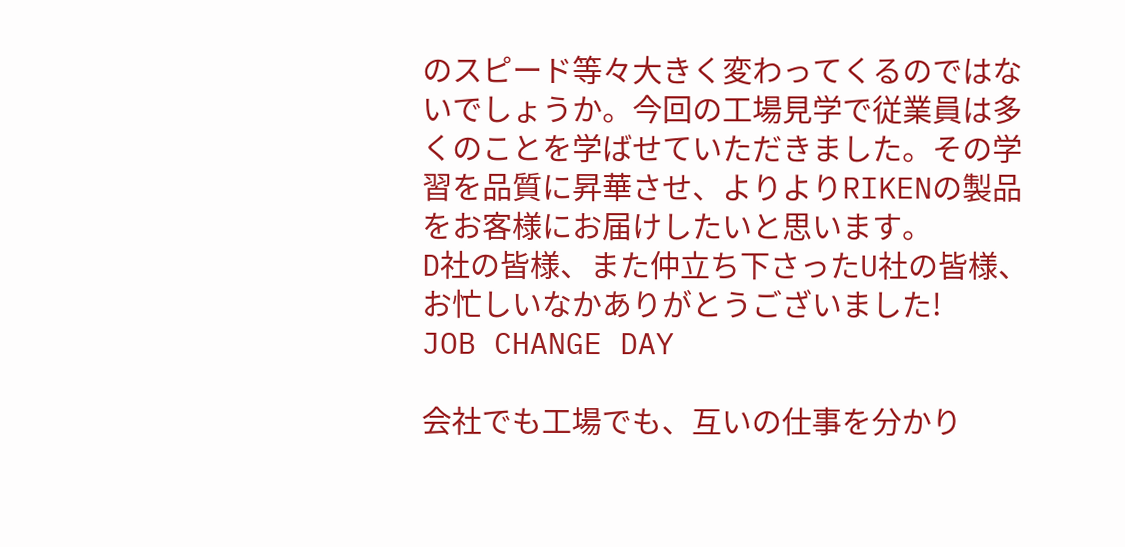のスピード等々大きく変わってくるのではないでしょうか。今回の工場見学で従業員は多くのことを学ばせていただきました。その学習を品質に昇華させ、よりよりRIKENの製品をお客様にお届けしたいと思います。
D社の皆様、また仲立ち下さったU社の皆様、お忙しいなかありがとうございました!
JOB CHANGE DAY

会社でも工場でも、互いの仕事を分かり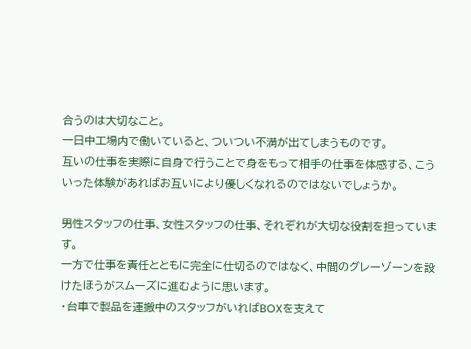合うのは大切なこと。
一日中工場内で働いていると、ついつい不満が出てしまうものです。
互いの仕事を実際に自身で行うことで身をもって相手の仕事を体感する、こういった体験があればお互いにより優しくなれるのではないでしょうか。

男性スタッフの仕事、女性スタッフの仕事、それぞれが大切な役割を担っています。
一方で仕事を責任とともに完全に仕切るのではなく、中間のグレーゾーンを設けたほうがスムーズに進むように思います。
・台車で製品を運搬中のスタッフがいればBOXを支えて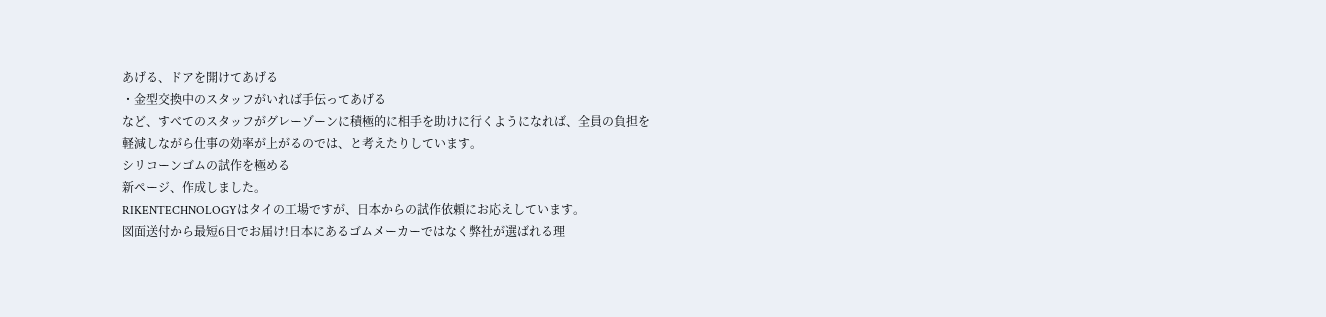あげる、ドアを開けてあげる
・金型交換中のスタッフがいれば手伝ってあげる
など、すべてのスタッフがグレーゾーンに積極的に相手を助けに行くようになれば、全員の負担を軽減しながら仕事の効率が上がるのでは、と考えたりしています。
シリコーンゴムの試作を極める
新ページ、作成しました。
RIKENTECHNOLOGYはタイの工場ですが、日本からの試作依頼にお応えしています。
図面送付から最短6日でお届け!日本にあるゴムメーカーではなく弊社が選ばれる理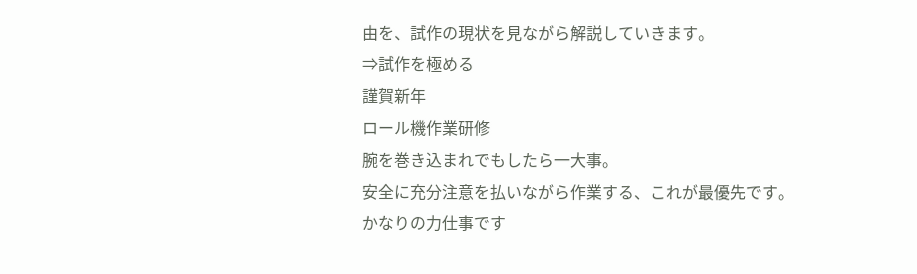由を、試作の現状を見ながら解説していきます。
⇒試作を極める
謹賀新年
ロール機作業研修
腕を巻き込まれでもしたら一大事。
安全に充分注意を払いながら作業する、これが最優先です。
かなりの力仕事です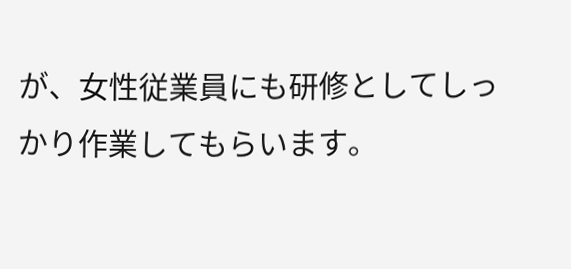が、女性従業員にも研修としてしっかり作業してもらいます。